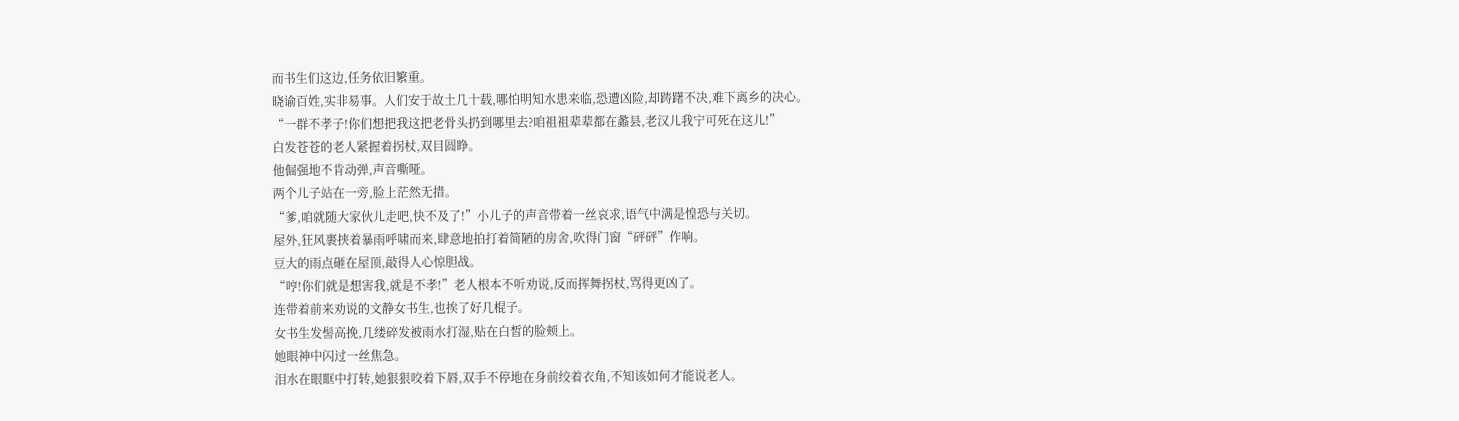而书生们这边,任务依旧繁重。
晓谕百姓,实非易事。人们安于故土几十载,哪怕明知水患来临,恐遭凶险,却踌躇不决,难下离乡的决心。
“一群不孝子!你们想把我这把老骨头扔到哪里去?咱祖祖辈辈都在蠡县,老汉儿我宁可死在这儿!”
白发苍苍的老人紧握着拐杖,双目圆睁。
他倔强地不肯动弹,声音嘶哑。
两个儿子站在一旁,脸上茫然无措。
“爹,咱就随大家伙儿走吧,快不及了!”小儿子的声音带着一丝哀求,语气中满是惶恐与关切。
屋外,狂风裹挟着暴雨呼啸而来,肆意地拍打着简陋的房舍,吹得门窗“砰砰”作响。
豆大的雨点砸在屋顶,敲得人心惊胆战。
“哼!你们就是想害我,就是不孝!”老人根本不听劝说,反而挥舞拐杖,骂得更凶了。
连带着前来劝说的文静女书生,也挨了好几棍子。
女书生发髻高挽,几缕碎发被雨水打湿,贴在白皙的脸颊上。
她眼神中闪过一丝焦急。
泪水在眼眶中打转,她狠狠咬着下唇,双手不停地在身前绞着衣角,不知该如何才能说老人。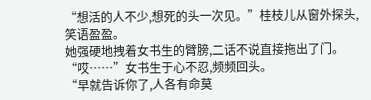“想活的人不少,想死的头一次见。”桂枝儿从窗外探头,笑语盈盈。
她强硬地拽着女书生的臂膀,二话不说直接拖出了门。
“哎……”女书生于心不忍,频频回头。
“早就告诉你了,人各有命莫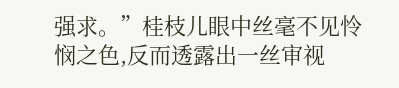强求。”桂枝儿眼中丝毫不见怜悯之色,反而透露出一丝审视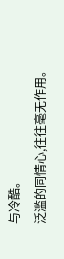与冷酷。
泛滥的同情心,往往毫无作用。